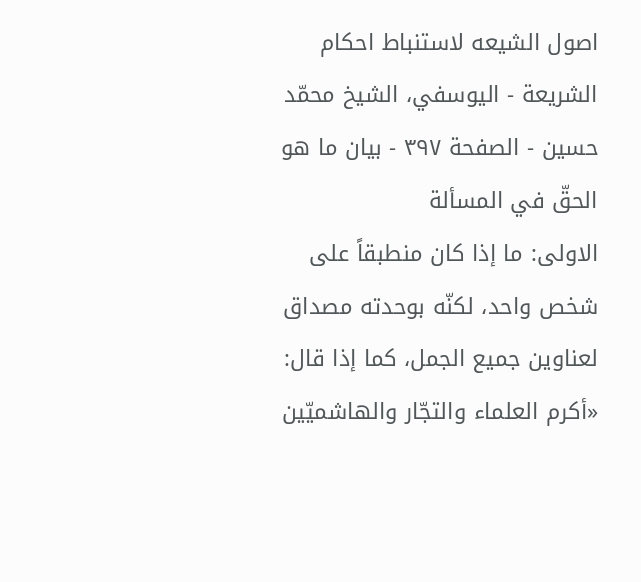اصول الشيعه لاستنباط احكام الشريعة - اليوسفي، الشيخ محمّد حسين - الصفحة ٣٩٧ - بيان ما هو الحقّ في المسألة
الاولى: ما إذا كان منطبقاً على شخص واحد، لكنّه بوحدته مصداق لعناوين جميع الجمل، كما إذا قال: «أكرم العلماء والتجّار والهاشميّين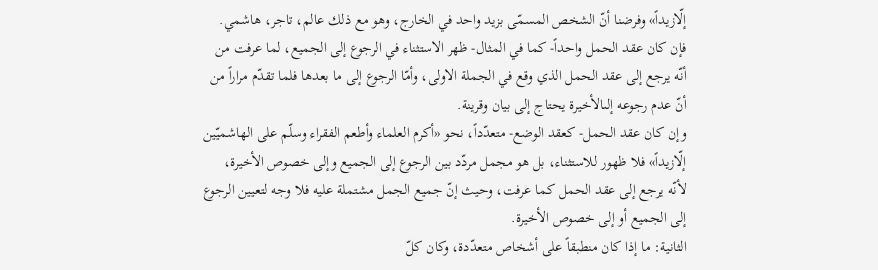إلّازيداً» وفرضنا أنّ الشخص المسمّى بزيد واحد في الخارج، وهو مع ذلك عالم، تاجر، هاشمي.
فإن كان عقد الحمل واحداً- كما في المثال- ظهر الاستثناء في الرجوع إلى الجميع، لما عرفت من أنّه يرجع إلى عقد الحمل الذي وقع في الجملة الاولى، وأمّا الرجوع إلى ما بعدها فلما تقدّم مراراً من أنّ عدم رجوعه إلىالأخيرة يحتاج إلى بيان وقرينة.
وإن كان عقد الحمل- كعقد الوضع- متعدّداً، نحو «أكرم العلماء وأطعم الفقراء وسلّم على الهاشميّين إلّازيداً» فلا ظهور للاستثناء، بل هو مجمل مردّد بين الرجوع إلى الجميع وإلى خصوص الأخيرة، لأنّه يرجع إلى عقد الحمل كما عرفت، وحيث إنّ جميع الجمل مشتملة عليه فلا وجه لتعيين الرجوع إلى الجميع أو إلى خصوص الأخيرة.
الثانية: ما إذا كان منطبقاً على أشخاص متعدّدة، وكان كلّ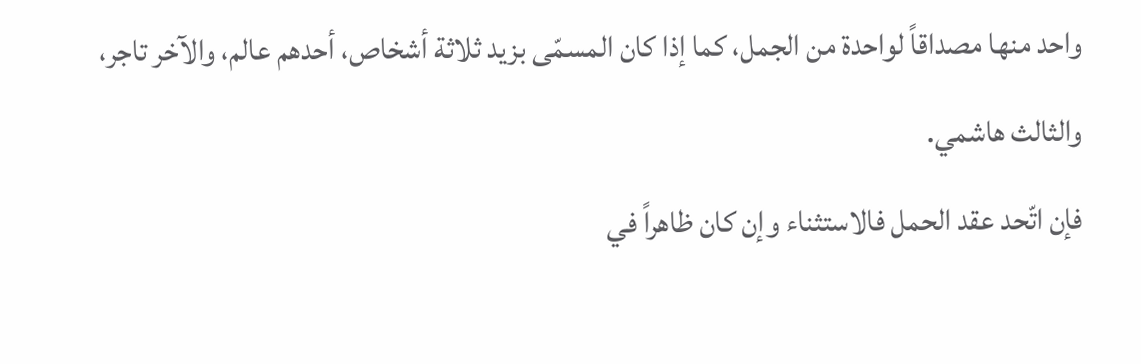واحد منها مصداقاً لواحدة من الجمل، كما إذا كان المسمّى بزيد ثلاثة أشخاص، أحدهم عالم، والآخر تاجر، والثالث هاشمي.
فإن اتّحد عقد الحمل فالاستثناء وإن كان ظاهراً في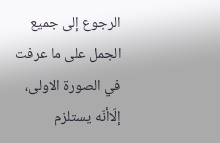الرجوع إلى جميع الجمل على ما عرفت في الصورة الاولى، إلّاأنّه يستلزم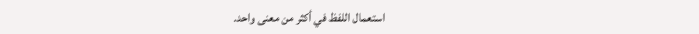استعمال اللفظ في أكثر من معنى واحد.